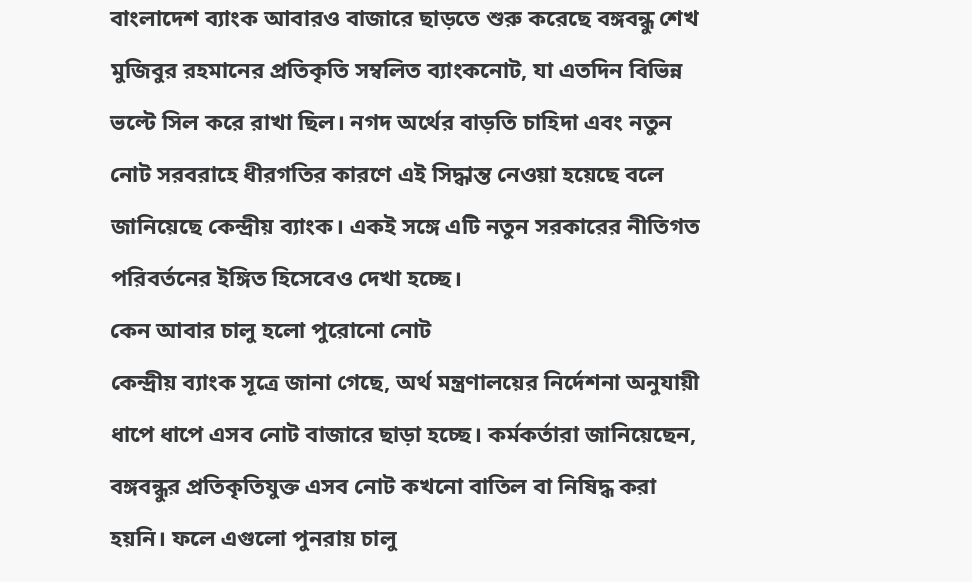বাংলাদেশ ব্যাংক আবারও বাজারে ছাড়তে শুরু করেছে বঙ্গবন্ধু শেখ মুজিবুর রহমানের প্রতিকৃতি সম্বলিত ব্যাংকনোট, যা এতদিন বিভিন্ন ভল্টে সিল করে রাখা ছিল। নগদ অর্থের বাড়তি চাহিদা এবং নতুন নোট সরবরাহে ধীরগতির কারণে এই সিদ্ধান্ত নেওয়া হয়েছে বলে জানিয়েছে কেন্দ্রীয় ব্যাংক। একই সঙ্গে এটি নতুন সরকারের নীতিগত পরিবর্তনের ইঙ্গিত হিসেবেও দেখা হচ্ছে।
কেন আবার চালু হলো পুরোনো নোট
কেন্দ্রীয় ব্যাংক সূত্রে জানা গেছে, অর্থ মন্ত্রণালয়ের নির্দেশনা অনুযায়ী ধাপে ধাপে এসব নোট বাজারে ছাড়া হচ্ছে। কর্মকর্তারা জানিয়েছেন, বঙ্গবন্ধুর প্রতিকৃতিযুক্ত এসব নোট কখনো বাতিল বা নিষিদ্ধ করা হয়নি। ফলে এগুলো পুনরায় চালু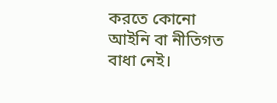করতে কোনো আইনি বা নীতিগত বাধা নেই।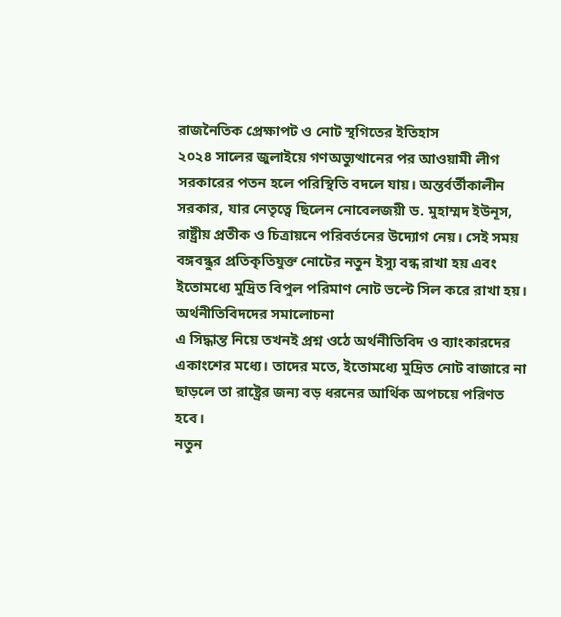রাজনৈতিক প্রেক্ষাপট ও নোট স্থগিতের ইতিহাস
২০২৪ সালের জুলাইয়ে গণঅভ্যুত্থানের পর আওয়ামী লীগ সরকারের পতন হলে পরিস্থিতি বদলে যায়। অন্তর্বর্তীকালীন সরকার, যার নেতৃত্বে ছিলেন নোবেলজয়ী ড. মুহাম্মদ ইউনূস, রাষ্ট্রীয় প্রতীক ও চিত্রায়নে পরিবর্তনের উদ্যোগ নেয়। সেই সময় বঙ্গবন্ধুর প্রতিকৃতিযুক্ত নোটের নতুন ইস্যু বন্ধ রাখা হয় এবং ইতোমধ্যে মুদ্রিত বিপুল পরিমাণ নোট ভল্টে সিল করে রাখা হয়।
অর্থনীতিবিদদের সমালোচনা
এ সিদ্ধান্ত নিয়ে তখনই প্রশ্ন ওঠে অর্থনীতিবিদ ও ব্যাংকারদের একাংশের মধ্যে। তাদের মতে, ইতোমধ্যে মুদ্রিত নোট বাজারে না ছাড়লে তা রাষ্ট্রের জন্য বড় ধরনের আর্থিক অপচয়ে পরিণত হবে।
নতুন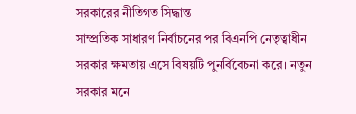সরকারের নীতিগত সিদ্ধান্ত
সাম্প্রতিক সাধারণ নির্বাচনের পর বিএনপি নেতৃত্বাধীন সরকার ক্ষমতায় এসে বিষয়টি পুনর্বিবেচনা করে। নতুন সরকার মনে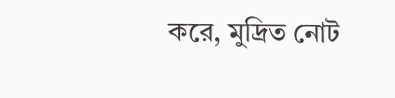করে, মুদ্রিত নোট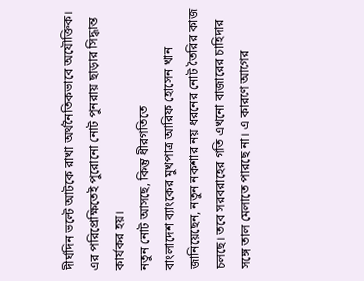দীর্ঘদিন ভল্টে আটকে রাখা অর্থনৈতিকভাবে অযৌক্তিক। এর পরিপ্রেক্ষিতেই পুরোনো নোট পুনরায় ছাড়ার সিদ্ধান্ত কার্যকর হয়।
নতুন নোট আসছে, কিন্তু ধীরগতিতে
বাংলাদেশ ব্যাংকের মুখপাত্র আরিফ হোসেন খান জানিয়েছেন, নতুন নকশার নয় ধরনের নোট তৈরির কাজ চলছে। তবে সরবরাহের গতি এখনো বাজারের চাহিদার সঙ্গে তাল মেলাতে পারছে না। এ কারণে আগের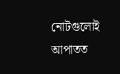নোটগুলোই আপাতত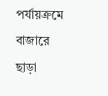পর্যায়ক্রমে বাজারে ছাড়া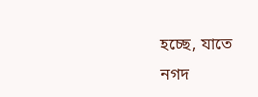হচ্ছে, যাতে নগদ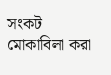সংকট মোকাবিলা করা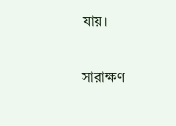যায়।

সারাক্ষণ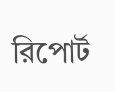রিপোর্ট